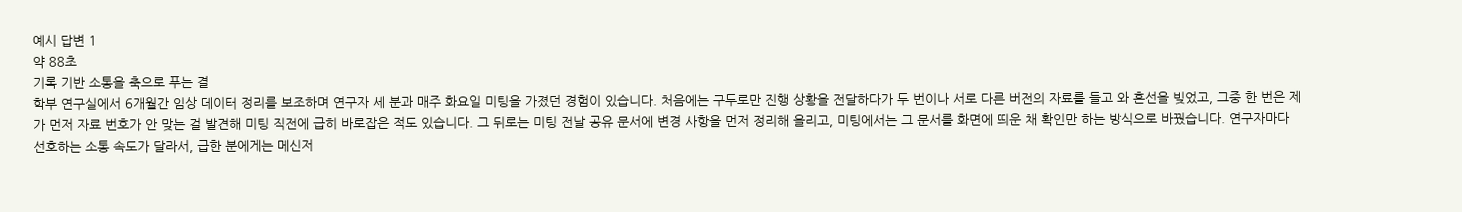예시 답변 1
약 88초
기록 기반 소통을 축으로 푸는 결
학부 연구실에서 6개월간 임상 데이터 정리를 보조하며 연구자 세 분과 매주 화요일 미팅을 가졌던 경험이 있습니다. 처음에는 구두로만 진행 상황을 전달하다가 두 번이나 서로 다른 버전의 자료를 들고 와 혼선을 빚었고, 그중 한 번은 제가 먼저 자료 번호가 안 맞는 걸 발견해 미팅 직전에 급히 바로잡은 적도 있습니다. 그 뒤로는 미팅 전날 공유 문서에 변경 사항을 먼저 정리해 올리고, 미팅에서는 그 문서를 화면에 띄운 채 확인만 하는 방식으로 바꿨습니다. 연구자마다 선호하는 소통 속도가 달라서, 급한 분에게는 메신저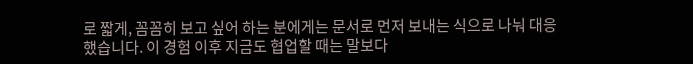로 짧게, 꼼꼼히 보고 싶어 하는 분에게는 문서로 먼저 보내는 식으로 나눠 대응했습니다. 이 경험 이후 지금도 협업할 때는 말보다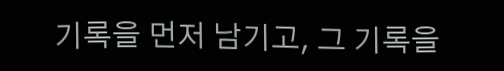기록을 먼저 남기고, 그 기록을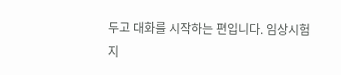두고 대화를 시작하는 편입니다. 임상시험 지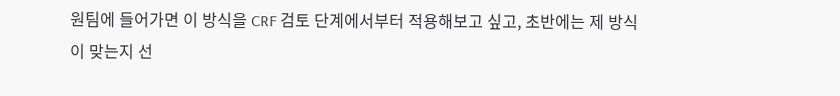원팀에 들어가면 이 방식을 CRF 검토 단계에서부터 적용해보고 싶고, 초반에는 제 방식이 맞는지 선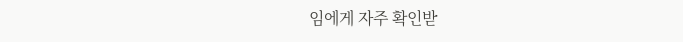임에게 자주 확인받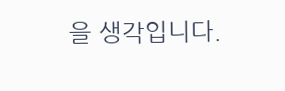을 생각입니다.